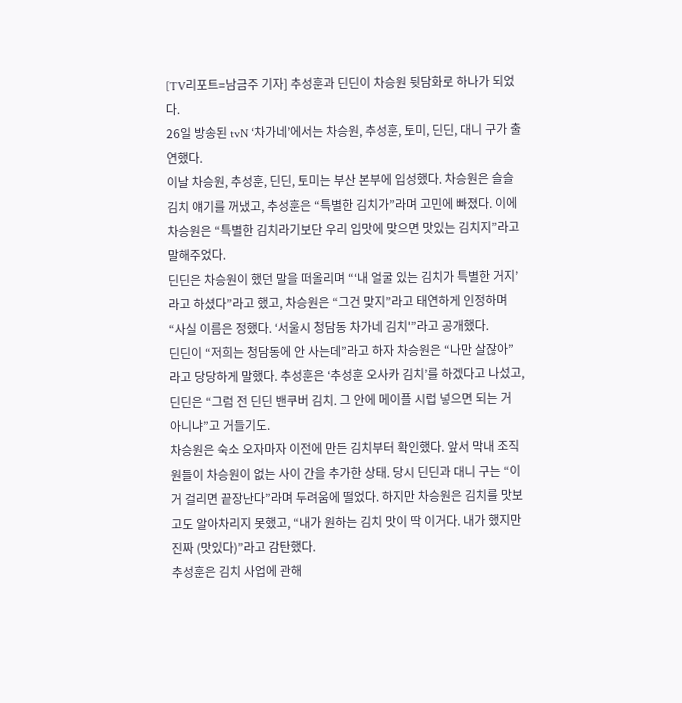[TV리포트=남금주 기자] 추성훈과 딘딘이 차승원 뒷담화로 하나가 되었다.
26일 방송된 tvN ‘차가네’에서는 차승원, 추성훈, 토미, 딘딘, 대니 구가 출연했다.
이날 차승원, 추성훈, 딘딘, 토미는 부산 본부에 입성했다. 차승원은 슬슬 김치 얘기를 꺼냈고, 추성훈은 “특별한 김치가”라며 고민에 빠졌다. 이에 차승원은 “특별한 김치라기보단 우리 입맛에 맞으면 맛있는 김치지”라고 말해주었다.
딘딘은 차승원이 했던 말을 떠올리며 “‘내 얼굴 있는 김치가 특별한 거지’라고 하셨다”라고 했고, 차승원은 “그건 맞지”라고 태연하게 인정하며 “사실 이름은 정했다. ‘서울시 청담동 차가네 김치'”라고 공개했다.
딘딘이 “저희는 청담동에 안 사는데”라고 하자 차승원은 “나만 살잖아”라고 당당하게 말했다. 추성훈은 ‘추성훈 오사카 김치’를 하겠다고 나섰고, 딘딘은 “그럼 전 딘딘 밴쿠버 김치. 그 안에 메이플 시럽 넣으면 되는 거 아니냐”고 거들기도.
차승원은 숙소 오자마자 이전에 만든 김치부터 확인했다. 앞서 막내 조직원들이 차승원이 없는 사이 간을 추가한 상태. 당시 딘딘과 대니 구는 “이거 걸리면 끝장난다”라며 두려움에 떨었다. 하지만 차승원은 김치를 맛보고도 알아차리지 못했고, “내가 원하는 김치 맛이 딱 이거다. 내가 했지만 진짜 (맛있다)”라고 감탄했다.
추성훈은 김치 사업에 관해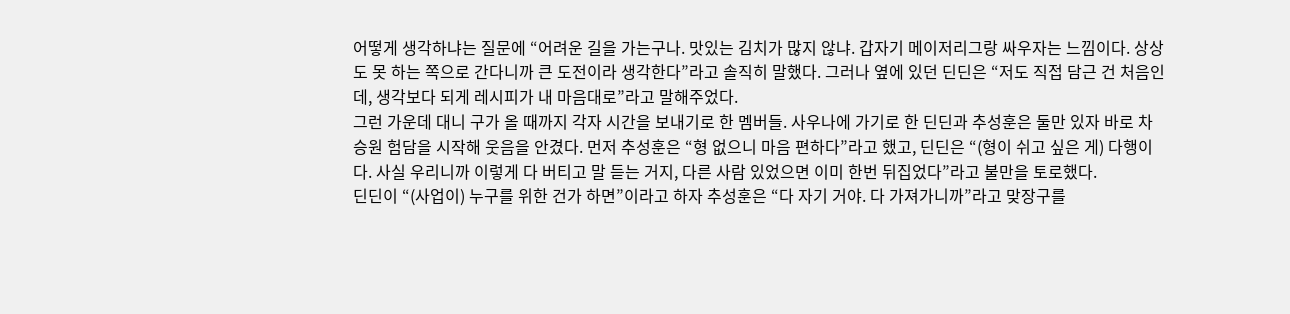어떻게 생각하냐는 질문에 “어려운 길을 가는구나. 맛있는 김치가 많지 않냐. 갑자기 메이저리그랑 싸우자는 느낌이다. 상상도 못 하는 쪽으로 간다니까 큰 도전이라 생각한다”라고 솔직히 말했다. 그러나 옆에 있던 딘딘은 “저도 직접 담근 건 처음인데, 생각보다 되게 레시피가 내 마음대로”라고 말해주었다.
그런 가운데 대니 구가 올 때까지 각자 시간을 보내기로 한 멤버들. 사우나에 가기로 한 딘딘과 추성훈은 둘만 있자 바로 차승원 험담을 시작해 웃음을 안겼다. 먼저 추성훈은 “형 없으니 마음 편하다”라고 했고, 딘딘은 “(형이 쉬고 싶은 게) 다행이다. 사실 우리니까 이렇게 다 버티고 말 듣는 거지, 다른 사람 있었으면 이미 한번 뒤집었다”라고 불만을 토로했다.
딘딘이 “(사업이) 누구를 위한 건가 하면”이라고 하자 추성훈은 “다 자기 거야. 다 가져가니까”라고 맞장구를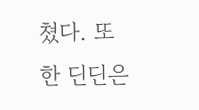쳤다. 또한 딘딘은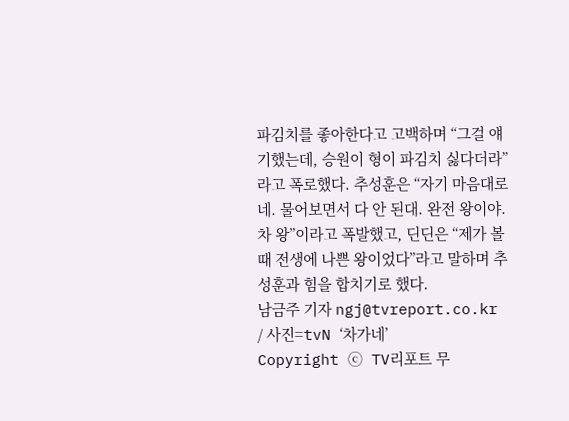파김치를 좋아한다고 고백하며 “그걸 얘기했는데, 승원이 형이 파김치 싫다더라”라고 폭로했다. 추성훈은 “자기 마음대로네. 물어보면서 다 안 된대. 완전 왕이야. 차 왕”이라고 폭발했고, 딘딘은 “제가 볼 때 전생에 나쁜 왕이었다”라고 말하며 추성훈과 힘을 합치기로 했다.
남금주 기자 ngj@tvreport.co.kr / 사진=tvN ‘차가네’
Copyright ⓒ TV리포트 무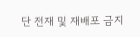단 전재 및 재배포 금지